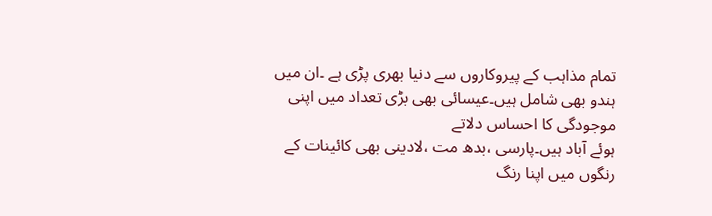تمام مذاہب کے پیروکاروں سے دنیا بھری پڑی ہے ۔ان میں
ہندو بھی شامل ہیں۔عیسائی بھی بڑی تعداد میں اپنی موجودگی کا احساس دلاتے
ہوئے آباد ہیں۔پارسی ،بدھ مت ،لادینی بھی کائینات کے رنگوں میں اپنا رنگ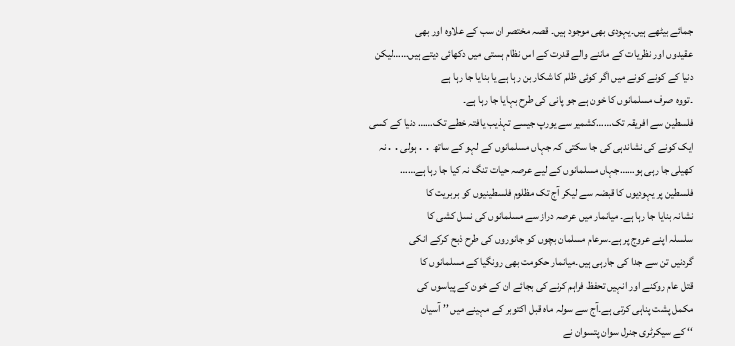جمائے بیٹھے ہیں۔یہودی بھی موجود ہیں۔ قصہ مختصر ان سب کے علاوہ اور بھی
عقیدوں اور نظریات کے ماننے والے قدرت کے اس نظام ہستی میں دکھائی دیتے ہیں……لیکن
دنیا کے کونے کونے میں اگر کوئی ظلم کا شکار بن رہا ہے یا بنایا جا رہا ہے
۔تووہ صرف مسلمانوں کا خون ہے جو پانی کی طرح بہایا جا رہا ہے۔
فلسطین سے افریقہ تک……کشمیر سے یورپ جیسے تہذیب یافتہ خطے تک…… دنیا کے کسی
ایک کونے کی نشاندہی کی جا سکتی کہ جہاں مسلمانوں کے لہو کے ساتھ ․․ہولی․․نہ
کھیلی جا رہی ہو……جہاں مسلمانوں کے لیے عرصہ حیات تنگ نہ کیا جا رہا ہے……
فلسطین پر یہودیوں کا قبضہ سے لیکر آج تک مظلوم فلسطینیوں کو بربریت کا
نشانہ بنایا جا رہا ہے۔ میانمار میں عرصہ دراز سے مسلمانوں کی نسل کشی کا
سلسلہ اپنے عروج پر ہے۔سرعام مسلمان بچوں کو جانوروں کی طرح ذبح کرکے انکی
گردنیں تن سے جدا کی جارہی ہیں۔میانمار حکومت بھی رونگیا کے مسلمانوں کا
قتل عام روکنے اور انہیں تحفظ فراہم کرنے کی بجائے ان کے خون کے پیاسوں کی
مکمل پشت پناہی کرتی ہے۔آج سے سولہ ماہ قبل اکتوبر کے مہینے میں ’’ آسیان
‘‘ کے سیکرٹری جنرل سوان پتسوان نے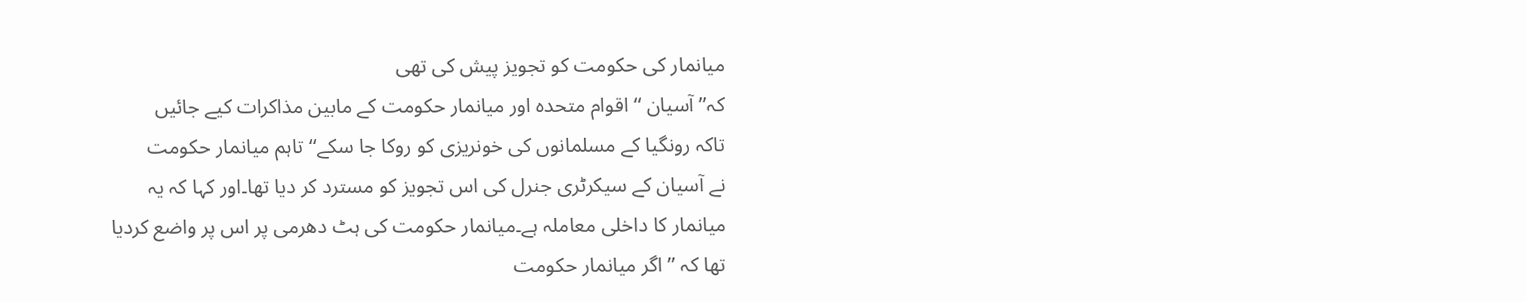میانمار کی حکومت کو تجویز پیش کی تھی
کہ’’ آسیان ‘‘ اقوام متحدہ اور میانمار حکومت کے مابین مذاکرات کیے جائیں
تاکہ رونگیا کے مسلمانوں کی خونریزی کو روکا جا سکے‘‘ تاہم میانمار حکومت
نے آسیان کے سیکرٹری جنرل کی اس تجویز کو مسترد کر دیا تھا۔اور کہا کہ یہ
میانمار کا داخلی معاملہ ہے۔میانمار حکومت کی ہٹ دھرمی پر اس پر واضع کردیا
تھا کہ ’’اگر میانمار حکومت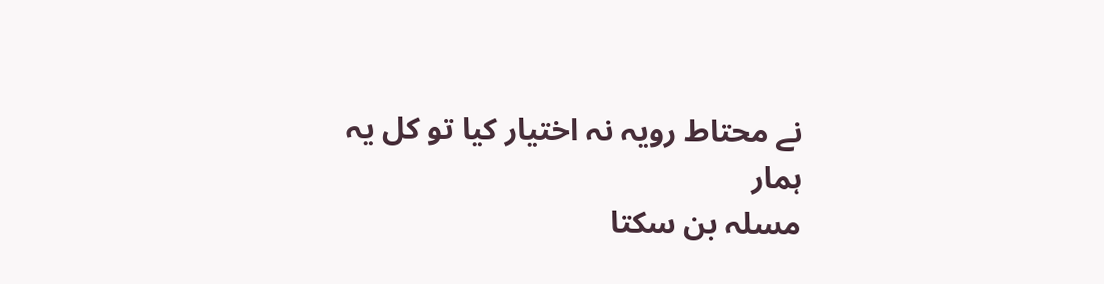نے محتاط رویہ نہ اختیار کیا تو کل یہ ہمار
مسلہ بن سکتا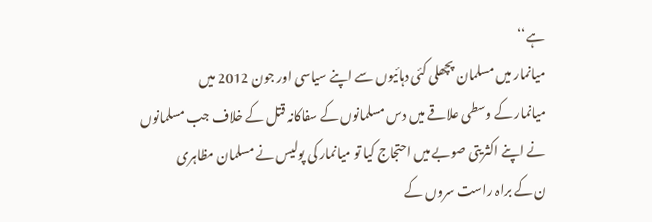ہے‘‘
میانمار میں مسلمان پچھلی کئی دہائیوں سے اپنے سیاسی اور جون 2012 میں
میانمار کے وسطی علاقے میں دس مسلمانوں کے سفاکانہ قتل کے خلاف جب مسلمانوں
نے اپنے اکثریتی صوبے میں احتجاج کیا تو میانمار کی پولیس نے مسلمان مظاہری
ن کے براہ راست سروں کے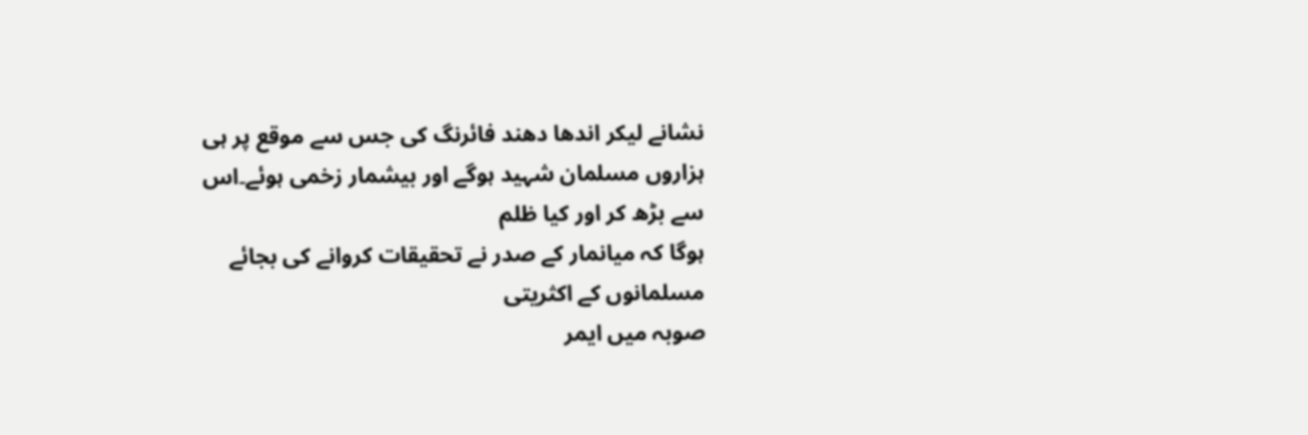نشانے لیکر اندھا دھند فائرنگ کی جس سے موقع پر ہی
ہزاروں مسلمان شہید ہوگے اور بیشمار زخمی ہوئے۔اس سے بڑھ کر اور کیا ظلم
ہوگا کہ میانمار کے صدر نے تحقیقات کروانے کی بجائے مسلمانوں کے اکثریتی
صوبہ میں ایمر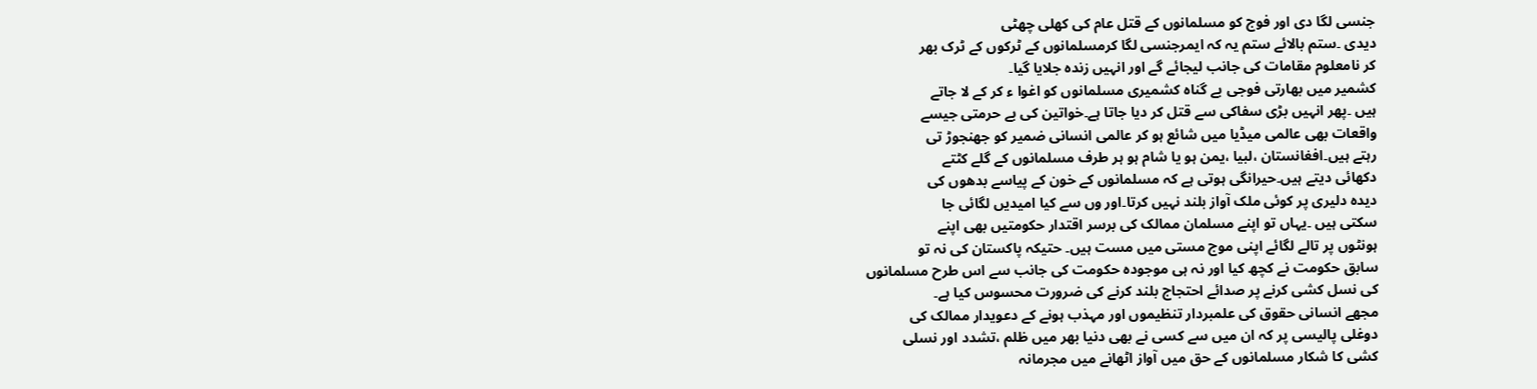جنسی لگا دی اور فوج کو مسلمانوں کے قتل عام کی کھلی چھٹی
دیدی ۔ستم بالائے ستم یہ کہ ایمرجنسی لگا کرمسلمانوں کے ٹرکوں کے ٹرک بھر
کر نامعلوم مقامات کی جانب لیجائے گے اور انہیں زندہ جلایا گیا۔
کشمیر میں بھارتی فوجی بے گناہ کشمیری مسلمانوں کو اغوا ء کر کے لا جاتے
ہیں ۔پھر انہیں بڑی سفاکی سے قتل کر دیا جاتا ہے۔خواتین کی بے حرمتی جیسے
واقعات بھی عالمی میڈیا میں شائع ہو کر عالمی انسانی ضمیر کو جھنجوڑ تی
رہتے ہیں۔افغانستان ،لبیا ،یمن ہو یا شام ہو ہر طرف مسلمانوں کے گلے کٹتے
دکھائی دیتے ہیں۔حیرانگی ہوتی ہے کہ مسلمانوں کے خون کے پیاسے بدھوں کی
دیدہ دلیری پر کوئی ملک آواز بلند نہیں کرتا۔اور وں سے کیا امیدیں لگائی جا
سکتی ہیں ۔یہاں تو اپنے مسلمان ممالک کی برسر اقتدار حکومتیں بھی اپنے
ہونٹوں پر تالے لگائے اپنی موج مستی میں مست ہیں۔ حتیکہ پاکستان کی نہ تو
سابق حکومت نے کچھ کیا اور نہ ہی موجودہ حکومت کی جانب سے اس طرح مسلمانوں
کی نسل کشی کرنے پر صدائے احتجاج بلند کرنے کی ضرورت محسوس کیا ہے۔
مجھے انسانی حقوق کی علمبردار تنظیموں اور مہذب ہونے کے دعویدار ممالک کی
دوغلی پالیسی پر کہ ان میں سے کسی نے بھی دنیا بھر میں ظلم ،تشدد اور نسلی
کشی کا شکار مسلمانوں کے حق میں آواز اٹھانے میں مجرمانہ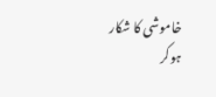خاموشی کا شکار
ہوکر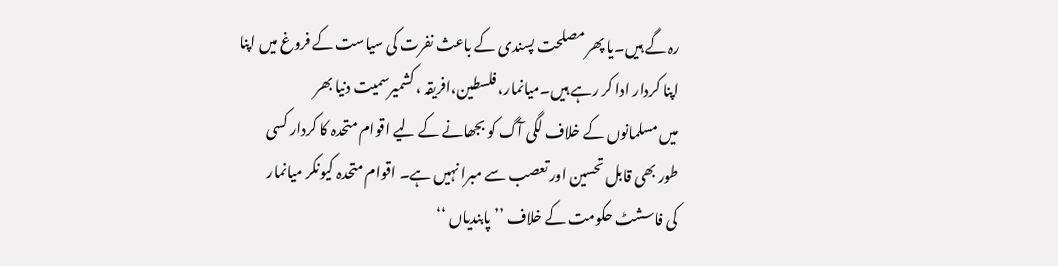رہ گے ہیں۔یا پھر مصلحت پسندی کے باعث نفرت کی سیاست کے فروغ میں اپنا
اپنا کردار ادا کر رہے ہیں۔میانمار، فلسطین،افریقہ ، کشمیرسمیت دنیا بھر
میں مسلمانوں کے خلاف لگی آگ کو بجھانے کے لیے اقوام متحدہ کا کردار کسی
طور بھی قابل تحسین اور تعصب سے مبرا نہیں ہے۔ اقوام متحدہ کیونکر میانمار
کی فاسشٹ حکومت کے خلاف ’’ پابندیاں ‘‘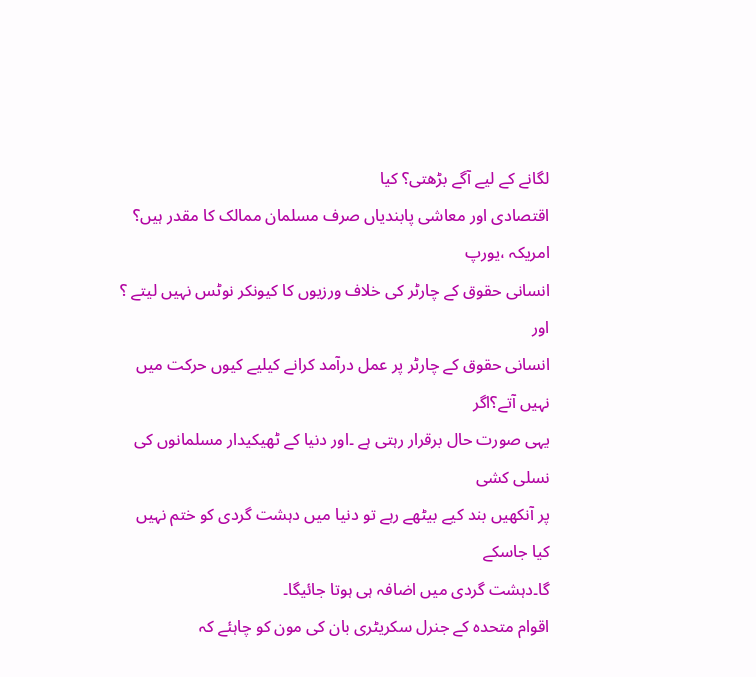لگانے کے لیے آگے بڑھتی؟ کیا
اقتصادی اور معاشی پابندیاں صرف مسلمان ممالک کا مقدر ہیں؟ امریکہ ،یورپ
انسانی حقوق کے چارٹر کی خلاف ورزیوں کا کیونکر نوٹس نہیں لیتے ؟ اور
انسانی حقوق کے چارٹر پر عمل درآمد کرانے کیلیے کیوں حرکت میں نہیں آتے؟اگر
یہی صورت حال برقرار رہتی ہے ۔اور دنیا کے ٹھیکیدار مسلمانوں کی نسلی کشی
پر آنکھیں بند کیے بیٹھے رہے تو دنیا میں دہشت گردی کو ختم نہیں کیا جاسکے
گا۔دہشت گردی میں اضافہ ہی ہوتا جائیگا۔
اقوام متحدہ کے جنرل سکریٹری بان کی مون کو چاہئے کہ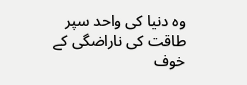وہ دنیا کی واحد سپر
طاقت کی ناراضگی کے خوف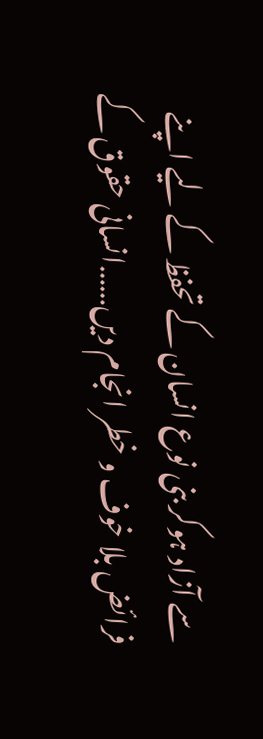سے آزاد ہوکر بنی نوع انسان کے تحفظ کے لیے اپنے
فرائض بلا خوف و خطر انجام دیں……انسانی حقوق کے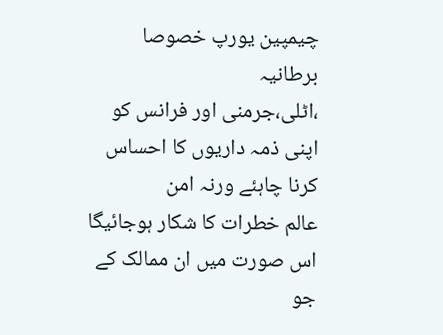چیمپین یورپ خصوصا برطانیہ
،اٹلی،جرمنی اور فرانس کو اپنی ذمہ داریوں کا احساس کرنا چاہئے ورنہ امن
عالم خطرات کا شکار ہوجائیگا اس صورت میں ان ممالک کے جو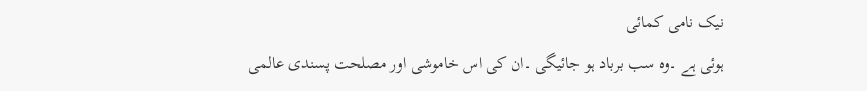نیک نامی کمائی
ہوئی ہے ۔وہ سب برباد ہو جائیگی ۔ان کی اس خاموشی اور مصلحت پسندی عالمی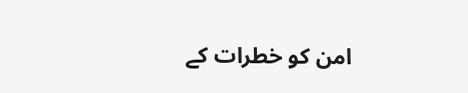امن کو خطرات کے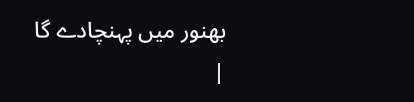بھنور میں پہنچادے گا
|